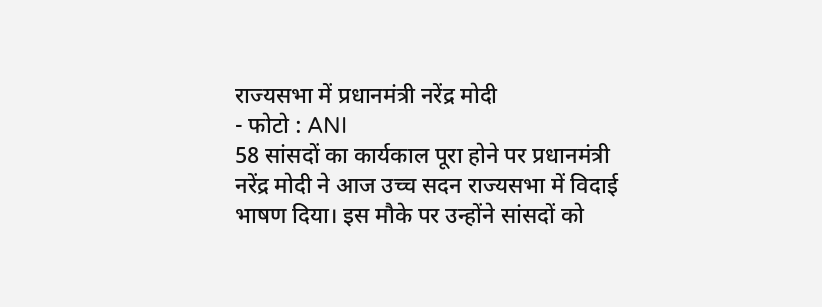राज्यसभा में प्रधानमंत्री नरेंद्र मोदी
- फोटो : ANI
58 सांसदों का कार्यकाल पूरा होने पर प्रधानमंत्री नरेंद्र मोदी ने आज उच्च सदन राज्यसभा में विदाई भाषण दिया। इस मौके पर उन्होंने सांसदों को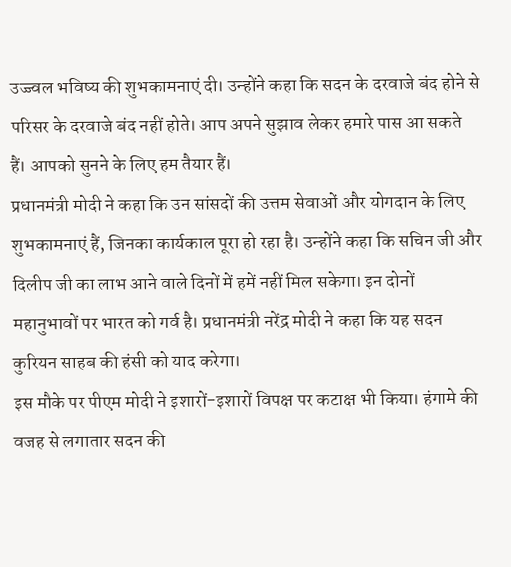उज्ज्वल भविष्य की शुभकामनाएं दी। उन्होंने कहा कि सदन के दरवाजे बंद होने से परिसर के दरवाजे बंद नहीं होते। आप अपने सुझाव लेकर हमारे पास आ सकते हैं। आपको सुनने के लिए हम तैयार हैं।
प्रधानमंत्री मोदी ने कहा कि उन सांसदों की उत्तम सेवाओं और योगदान के लिए शुभकामनाएं हैं, जिनका कार्यकाल पूरा हो रहा है। उन्होंने कहा कि सचिन जी और दिलीप जी का लाभ आने वाले दिनों में हमें नहीं मिल सकेगा। इन दोनों महानुभावों पर भारत को गर्व है। प्रधानमंत्री नरेंद्र मोदी ने कहा कि यह सदन कुरियन साहब की हंसी को याद करेगा।
इस मौके पर पीएम मोदी ने इशारों-इशारों विपक्ष पर कटाक्ष भी किया। हंगामे की वजह से लगातार सदन की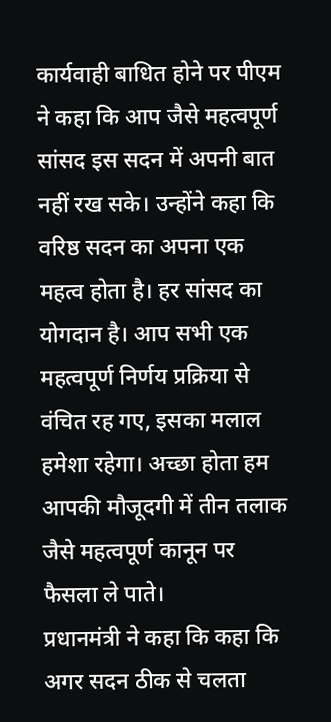कार्यवाही बाधित होने पर पीएम ने कहा कि आप जैसे महत्वपूर्ण सांसद इस सदन में अपनी बात नहीं रख सके। उन्होंने कहा कि वरिष्ठ सदन का अपना एक महत्व होता है। हर सांसद का योगदान है। आप सभी एक महत्वपूर्ण निर्णय प्रक्रिया से वंचित रह गए, इसका मलाल हमेशा रहेगा। अच्छा होता हम आपकी मौजूदगी में तीन तलाक जैसे महत्वपूर्ण कानून पर फैसला ले पाते।
प्रधानमंत्री ने कहा कि कहा कि अगर सदन ठीक से चलता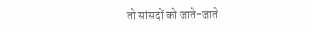तो सांसदों को जाते-जाते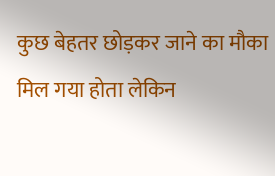कुछ बेहतर छोड़कर जाने का मौका मिल गया होता लेकिन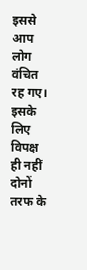इससे आप लोग वंचित रह गए। इसके लिए विपक्ष ही नहीं दोनों तरफ के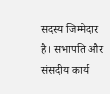सदस्य जिम्मेदार है। सभापति और संसदीय कार्य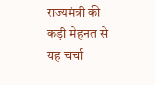राज्यमंत्री की कड़ी मेहनत से यह चर्चा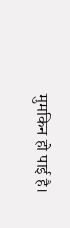मुमकिन हो पाई है।